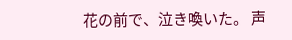花の前で、泣き喚いた。 声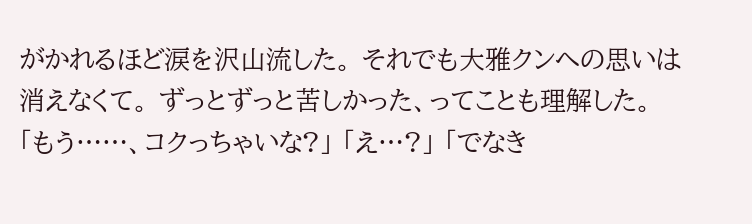がかれるほど涙を沢山流した。 それでも大雅クンへの思いは消えなくて。 ずっとずっと苦しかった、ってことも理解した。 「もう……、コクっちゃいな?」 「え…?」 「でなき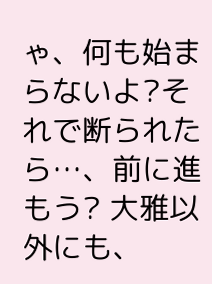ゃ、何も始まらないよ?それで断られたら…、前に進もう? 大雅以外にも、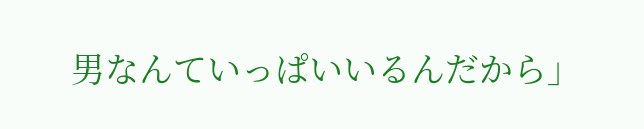男なんていっぱいいるんだから」